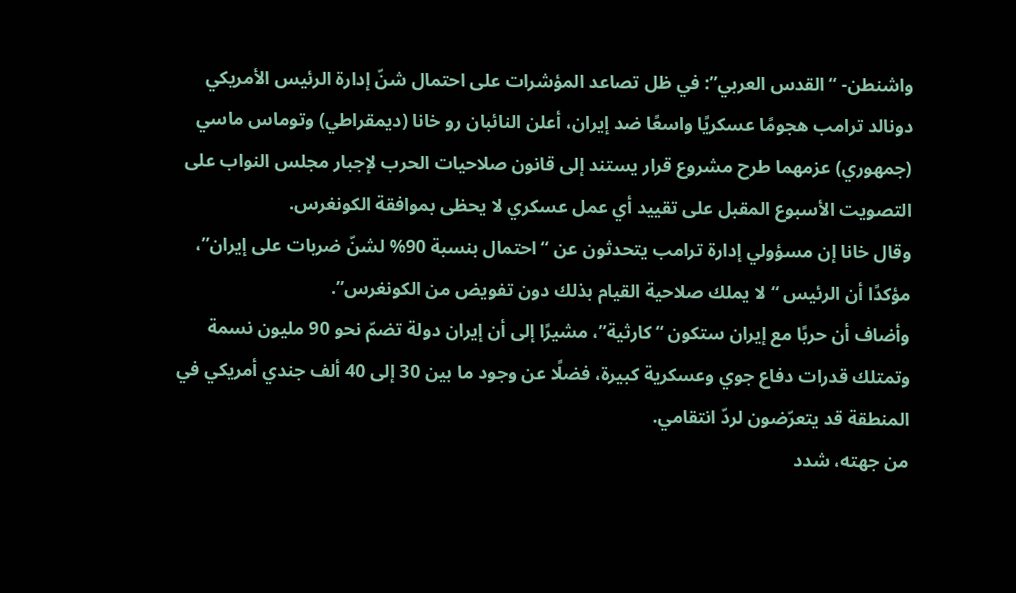واشنطن- “القدس العربي”: في ظل تصاعد المؤشرات على احتمال شنّ إدارة الرئيس الأمريكي دونالد ترامب هجومًا عسكريًا واسعًا ضد إيران، أعلن النائبان رو خانا (ديمقراطي) وتوماس ماسي (جمهوري) عزمهما طرح مشروع قرار يستند إلى قانون صلاحيات الحرب لإجبار مجلس النواب على التصويت الأسبوع المقبل على تقييد أي عمل عسكري لا يحظى بموافقة الكونغرس.
وقال خانا إن مسؤولي إدارة ترامب يتحدثون عن “احتمال بنسبة 90% لشنّ ضربات على إيران”، مؤكدًا أن الرئيس “لا يملك صلاحية القيام بذلك دون تفويض من الكونغرس”.
وأضاف أن حربًا مع إيران ستكون “كارثية”، مشيرًا إلى أن إيران دولة تضمّ نحو 90 مليون نسمة وتمتلك قدرات دفاع جوي وعسكرية كبيرة، فضلًا عن وجود ما بين 30 إلى 40 ألف جندي أمريكي في المنطقة قد يتعرّضون لردّ انتقامي.
من جهته، شدد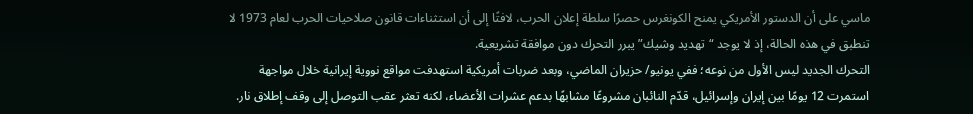ماسي على أن الدستور الأمريكي يمنح الكونغرس حصرًا سلطة إعلان الحرب، لافتًا إلى أن استثناءات قانون صلاحيات الحرب لعام 1973 لا تنطبق في هذه الحالة، إذ لا يوجد “تهديد وشيك” يبرر التحرك دون موافقة تشريعية.
التحرك الجديد ليس الأول من نوعه؛ ففي يونيو/ حزيران الماضي، وبعد ضربات أمريكية استهدفت مواقع نووية إيرانية خلال مواجهة استمرت 12 يومًا بين إيران وإسرائيل، قدّم النائبان مشروعًا مشابهًا بدعم عشرات الأعضاء، لكنه تعثر عقب التوصل إلى وقف إطلاق نار.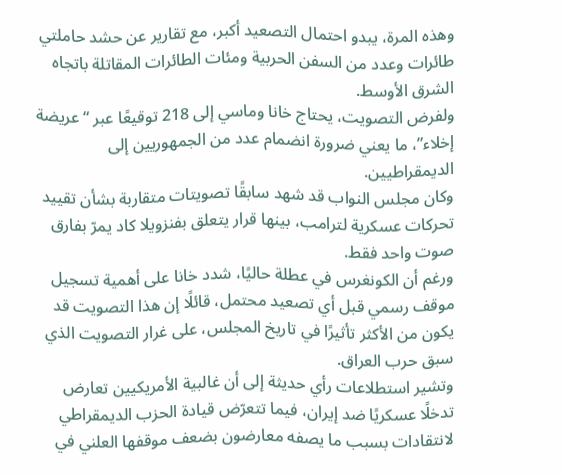وهذه المرة، يبدو احتمال التصعيد أكبر، مع تقارير عن حشد حاملتي طائرات وعدد من السفن الحربية ومئات الطائرات المقاتلة باتجاه الشرق الأوسط.
ولفرض التصويت، يحتاج خانا وماسي إلى 218 توقيعًا عبر “عريضة إخلاء”، ما يعني ضرورة انضمام عدد من الجمهوريين إلى الديمقراطيين.
وكان مجلس النواب قد شهد سابقًا تصويتات متقاربة بشأن تقييد تحركات عسكرية لترامب، بينها قرار يتعلق بفنزويلا كاد يمرّ بفارق صوت واحد فقط.
ورغم أن الكونغرس في عطلة حاليًا، شدد خانا على أهمية تسجيل موقف رسمي قبل أي تصعيد محتمل، قائلًا إن هذا التصويت قد يكون من الأكثر تأثيرًا في تاريخ المجلس، على غرار التصويت الذي سبق حرب العراق.
وتشير استطلاعات رأي حديثة إلى أن غالبية الأمريكيين تعارض تدخلًا عسكريًا ضد إيران، فيما تتعرّض قيادة الحزب الديمقراطي لانتقادات بسبب ما يصفه معارضون بضعف موقفها العلني في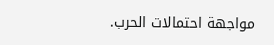مواجهة احتمالات الحرب.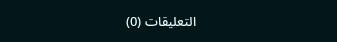التعليقات (0)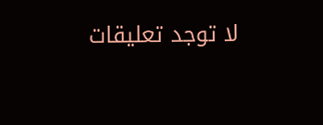لا توجد تعليقات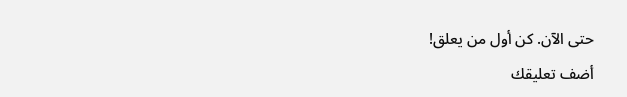حتى الآن. كن أول من يعلق!
أضف تعليقك